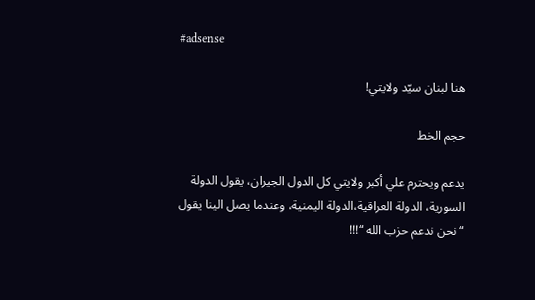#adsense

هنا لبنان سيّد ولايتي!

حجم الخط

يدعم ويحترم علي أكبر ولايتي كل الدول الجيران، يقول الدولة السورية، الدولة العراقية،الدولة اليمنية، وعندما يصل الينا يقول “نحن ندعم حزب الله “!!!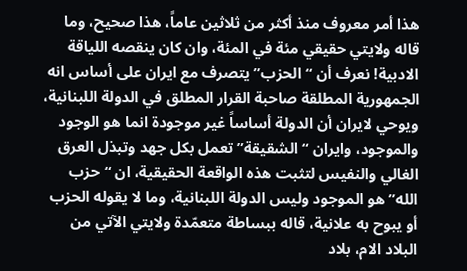هذا أمر معروف منذ أكثر من ثلاثين عاماً، هذا صحيح، وما قاله ولايتي حقيقي مئة في المئة، وان كان ينقصه اللياقة الادبية! نعرف أن “الحزب” يتصرف مع ايران على أساس انه الجمهورية المطلقة صاحبة القرار المطلق في الدولة اللبنانية، ويوحي لايران أن الدولة أساساً غير موجودة انما هو الوجود والموجود، وايران “الشقيقة” تعمل بكل جهد وتبذل العرق الغالي والنفيس لتثبت هذه الواقعة الحقيقية، ان “حزب الله” هو الموجود وليس الدولة اللبنانية، وما لا يقوله الحزب أو يبوح به علانية، قاله ببساطة متعمّدة ولايتي الآتي من البلاد الام، بلاد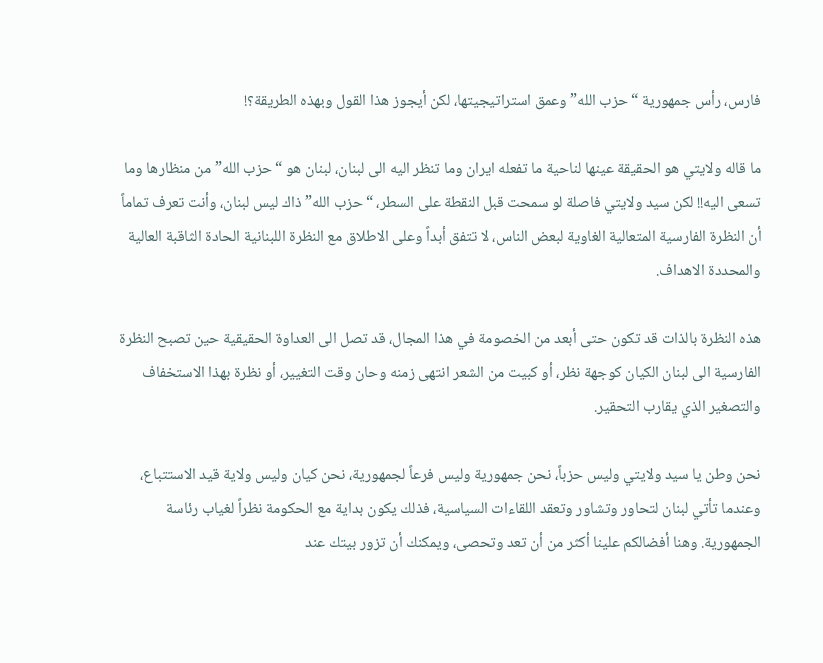فارس، رأس جمهورية “حزب الله” وعمق استراتيجيتها، لكن أيجوز هذا القول وبهذه الطريقة؟!

ما قاله ولايتي هو الحقيقة عينها لناحية ما تفعله ايران وما تنظر اليه الى لبنان، لبنان هو “حزب الله” من منظارها وما تسعى اليه!! لكن سيد ولايتي فاصلة لو سمحت قبل النقطة على السطر، “حزب الله” ذاك ليس لبنان، وأنت تعرف تماماً أن النظرة الفارسية المتعالية الغاوية لبعض الناس، لا تتفق أبداً وعلى الاطلاق مع النظرة اللبنانية الحادة الثاقبة العالية والمحددة الاهداف.

هذه النظرة بالذات قد تكون حتى أبعد من الخصومة في هذا المجال، قد تصل الى العداوة الحقيقية حين تصبح النظرة الفارسية الى لبنان الكيان كوجهة نظر، أو كبيت من الشعر انتهى زمنه وحان وقت التغيير، أو نظرة بهذا الاستخفاف والتصغير الذي يقارب التحقير.

نحن وطن يا سيد ولايتي وليس حزباً، نحن جمهورية وليس فرعاً لجمهورية، نحن كيان وليس ولاية قيد الاستتباع، وعندما تأتي لبنان لتحاور وتشاور وتعقد اللقاءات السياسية، فذلك يكون بداية مع الحكومة نظراً لغياب رئاسة الجمهورية. وهنا أفضالكم علينا أكثر من أن تعد وتحصى، ويمكنك أن تزور بيتك عند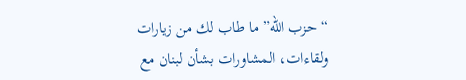“حزب الله” ما طاب لك من زيارات ولقاءات، المشاورات بشأن لبنان مع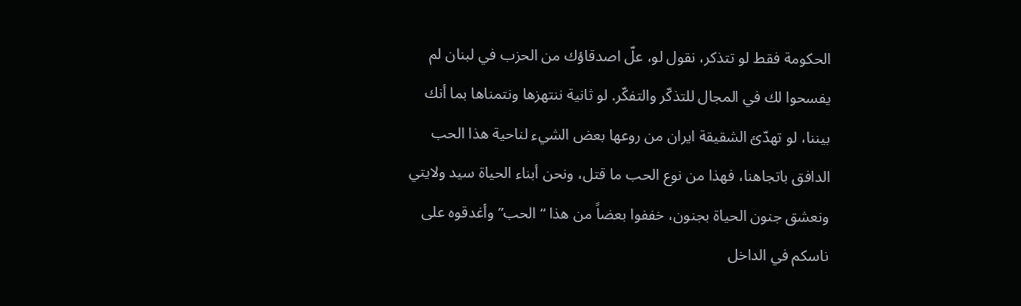الحكومة فقط لو تتذكر، نقول لو، علّ اصدقاؤك من الحزب في لبنان لم يفسحوا لك في المجال للتذكّر والتفكّر. لو ثانية ننتهزها ونتمناها بما أنك بيننا، لو تهدّئ الشقيقة ايران من روعها بعض الشيء لناحية هذا الحب الدافق باتجاهنا، فهذا من نوع الحب ما قتل، ونحن أبناء الحياة سيد ولايتي ونعشق جنون الحياة بجنون، خففوا بعضاً من هذا “الحب” وأغدقوه على ناسكم في الداخل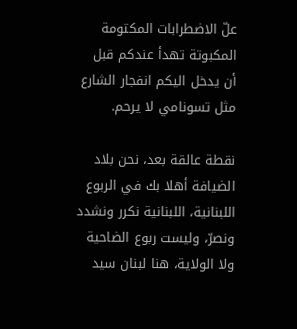علّ الاضطرابات المكتومة المكبوتة تهدأ عندكم قبل أن يدخل اليكم انفجار الشارع مثل تسونامي لا يرحم.

نقطة عالقة بعد، نحن بلاد الضيافة أهلا بك في الربوع اللبنانية، اللبنانية نكرر ونشدد ونصرّ، وليست ربوع الضاحية ولا الولاية، هنا لبنان سيد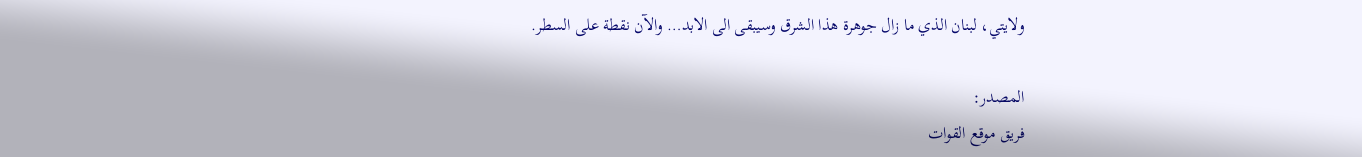ولايتي، لبنان الذي ما زال جوهرة هذا الشرق وسيبقى الى الابد… والآن نقطة على السطر.

المصدر:
فريق موقع القوات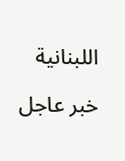اللبنانية

خبر عاجل